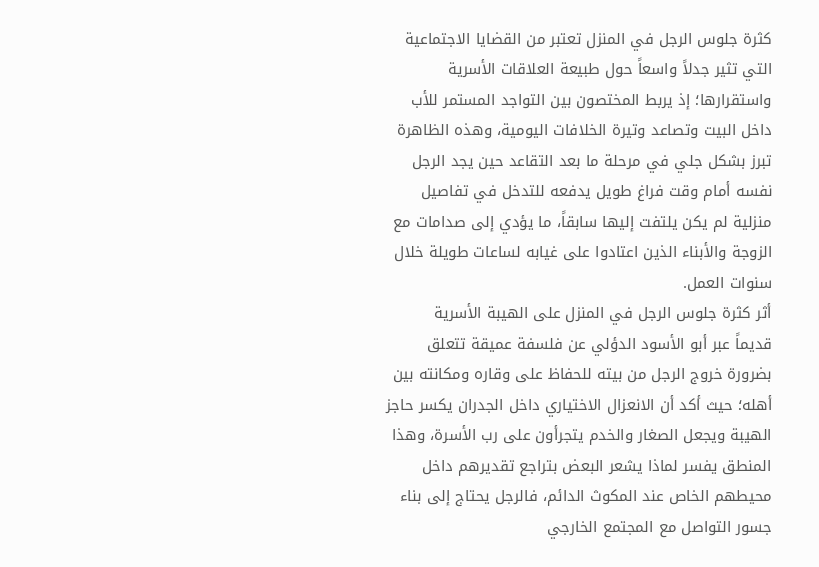كثرة جلوس الرجل في المنزل تعتبر من القضايا الاجتماعية التي تثير جدلاً واسعاً حول طبيعة العلاقات الأسرية واستقرارها؛ إذ يربط المختصون بين التواجد المستمر للأب داخل البيت وتصاعد وتيرة الخلافات اليومية، وهذه الظاهرة تبرز بشكل جلي في مرحلة ما بعد التقاعد حين يجد الرجل نفسه أمام وقت فراغ طويل يدفعه للتدخل في تفاصيل منزلية لم يكن يلتفت إليها سابقاً، ما يؤدي إلى صدامات مع الزوجة والأبناء الذين اعتادوا على غيابه لساعات طويلة خلال سنوات العمل.
أثر كثرة جلوس الرجل في المنزل على الهيبة الأسرية
قديماً عبر أبو الأسود الدؤلي عن فلسفة عميقة تتعلق بضرورة خروج الرجل من بيته للحفاظ على وقاره ومكانته بين أهله؛ حيث أكد أن الانعزال الاختياري داخل الجدران يكسر حاجز الهيبة ويجعل الصغار والخدم يتجرأون على رب الأسرة، وهذا المنطق يفسر لماذا يشعر البعض بتراجع تقديرهم داخل محيطهم الخاص عند المكوث الدائم، فالرجل يحتاج إلى بناء جسور التواصل مع المجتمع الخارجي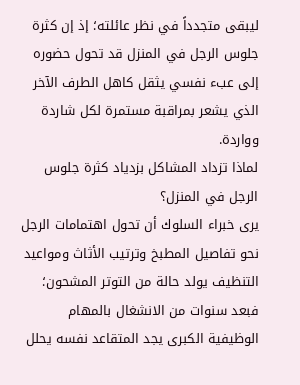ليبقى متجدداً في نظر عائلته؛ إذ إن كثرة جلوس الرجل في المنزل قد تحول حضوره إلى عبء نفسي يثقل كاهل الطرف الآخر الذي يشعر بمراقبة مستمرة لكل شاردة وواردة.
لماذا تزداد المشاكل بزدياد كثرة جلوس الرجل في المنزل؟
يرى خبراء السلوك أن تحول اهتمامات الرجل نحو تفاصيل المطبخ وترتيب الأثاث ومواعيد التنظيف يولد حالة من التوتر المشحون؛ فبعد سنوات من الانشغال بالمهام الوظيفية الكبرى يجد المتقاعد نفسه يحلل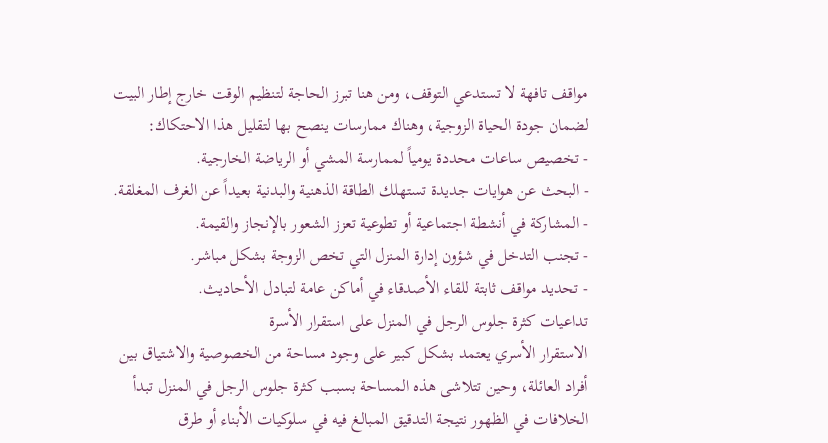مواقف تافهة لا تستدعي التوقف، ومن هنا تبرز الحاجة لتنظيم الوقت خارج إطار البيت لضمان جودة الحياة الزوجية، وهناك ممارسات ينصح بها لتقليل هذا الاحتكاك:
- تخصيص ساعات محددة يومياً لممارسة المشي أو الرياضة الخارجية.
- البحث عن هوايات جديدة تستهلك الطاقة الذهنية والبدنية بعيداً عن الغرف المغلقة.
- المشاركة في أنشطة اجتماعية أو تطوعية تعزز الشعور بالإنجاز والقيمة.
- تجنب التدخل في شؤون إدارة المنزل التي تخص الزوجة بشكل مباشر.
- تحديد مواقف ثابتة للقاء الأصدقاء في أماكن عامة لتبادل الأحاديث.
تداعيات كثرة جلوس الرجل في المنزل على استقرار الأسرة
الاستقرار الأسري يعتمد بشكل كبير على وجود مساحة من الخصوصية والاشتياق بين أفراد العائلة، وحين تتلاشى هذه المساحة بسبب كثرة جلوس الرجل في المنزل تبدأ الخلافات في الظهور نتيجة التدقيق المبالغ فيه في سلوكيات الأبناء أو طرق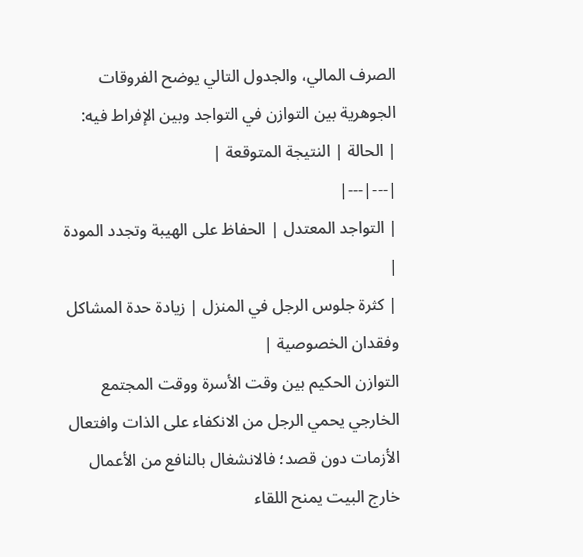الصرف المالي، والجدول التالي يوضح الفروقات الجوهرية بين التوازن في التواجد وبين الإفراط فيه:
| الحالة | النتيجة المتوقعة |
|---|---|
| التواجد المعتدل | الحفاظ على الهيبة وتجدد المودة |
| كثرة جلوس الرجل في المنزل | زيادة حدة المشاكل وفقدان الخصوصية |
التوازن الحكيم بين وقت الأسرة ووقت المجتمع الخارجي يحمي الرجل من الانكفاء على الذات وافتعال الأزمات دون قصد؛ فالانشغال بالنافع من الأعمال خارج البيت يمنح اللقاء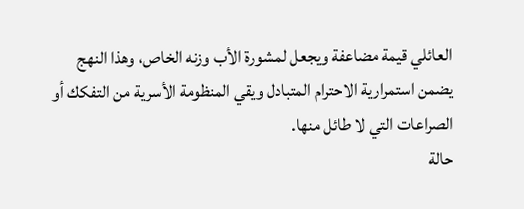العائلي قيمة مضاعفة ويجعل لمشورة الأب وزنه الخاص، وهذا النهج يضمن استمرارية الاحترام المتبادل ويقي المنظومة الأسرية من التفكك أو الصراعات التي لا طائل منها.
حالة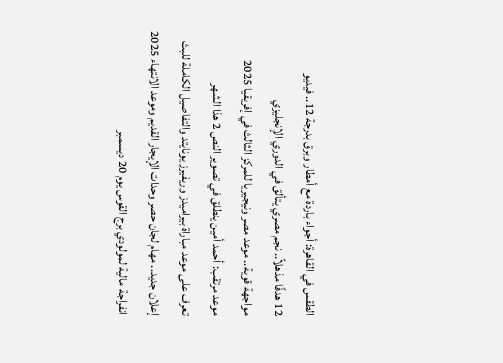الطقس في القاهرة: أجواء باردة مع أمطار وبرق بدرجة 12.. فيديو
12 هدفًا مذهلاً.. نجم مصري يتألق في الدوري الإنجليزي
مواجهة قوية.. موعد مصر ونيجيريا للمركز الثالث في إفريقيا 2025
موعد مرتقب: أحمد أمين ينطلق في تصوير النص 2 هذا الشهر
تعرف على موعد مباراة بيراميدز وريفيرز يونايتد والتفاصيل الكاملة للبث
إعلان جديد.. مهام لجان حصر وحدات الإيجار القديم وموعد الانتهاء 2025
انفراجة مالية لمولودي برج القوس يوم 20 ديسمبر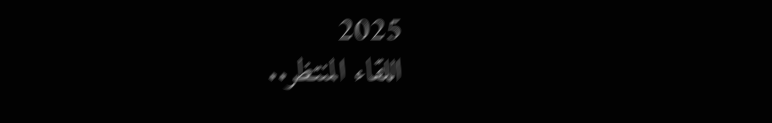2025
اللقاء المنتظر..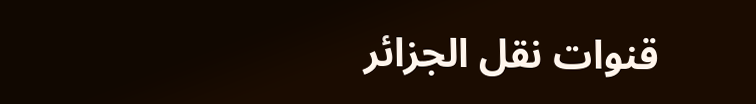قنوات نقل الجزائر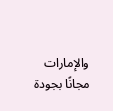والإمارات مجانًا بجودة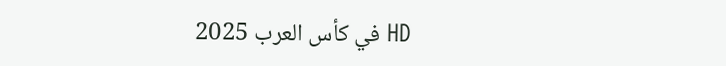HD في كأس العرب 2025